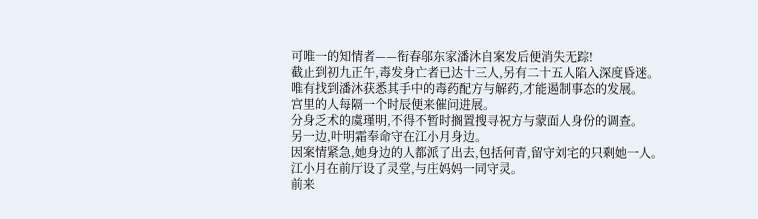可唯一的知情者——衔春邬东家潘沐自案发后便消失无踪!
截止到初九正午,毒发身亡者已达十三人,另有二十五人陷入深度昏迷。
唯有找到潘沐获悉其手中的毒药配方与解药,才能遏制事态的发展。
宫里的人每隔一个时辰便来催问进展。
分身乏术的虞瑾明,不得不暂时搁置搜寻祝方与蒙面人身份的调查。
另一边,叶明霜奉命守在江小月身边。
因案情紧急,她身边的人都派了出去,包括何青,留守刘宅的只剩她一人。
江小月在前厅设了灵堂,与庄妈妈一同守灵。
前来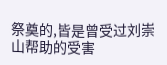祭奠的,皆是曾受过刘崇山帮助的受害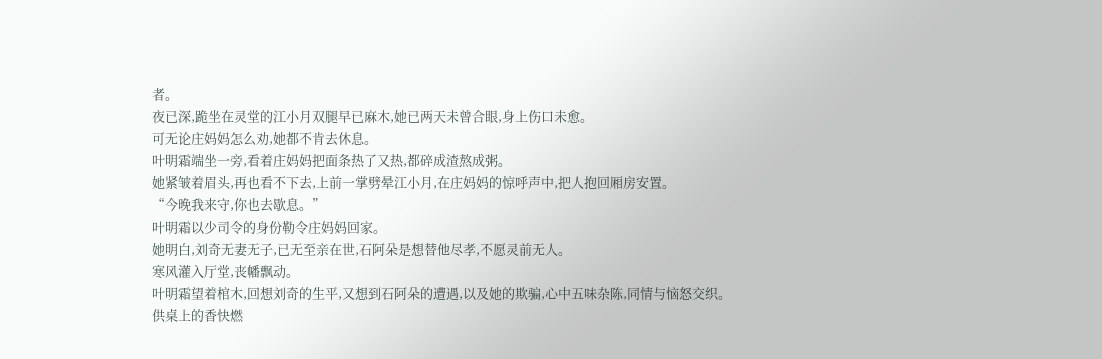者。
夜已深,跪坐在灵堂的江小月双腿早已麻木,她已两天未曾合眼,身上伤口未愈。
可无论庄妈妈怎么劝,她都不肯去休息。
叶明霜端坐一旁,看着庄妈妈把面条热了又热,都碎成渣熬成粥。
她紧皱着眉头,再也看不下去,上前一掌劈晕江小月,在庄妈妈的惊呼声中,把人抱回厢房安置。
“今晚我来守,你也去歇息。”
叶明霜以少司令的身份勒令庄妈妈回家。
她明白,刘奇无妻无子,已无至亲在世,石阿朵是想替他尽孝,不愿灵前无人。
寒风灌入厅堂,丧幡飘动。
叶明霜望着棺木,回想刘奇的生平,又想到石阿朵的遭遇,以及她的欺骗,心中五味杂陈,同情与恼怒交织。
供桌上的香快燃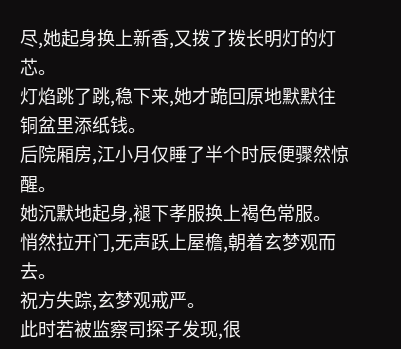尽,她起身换上新香,又拨了拨长明灯的灯芯。
灯焰跳了跳,稳下来,她才跪回原地默默往铜盆里添纸钱。
后院厢房,江小月仅睡了半个时辰便骤然惊醒。
她沉默地起身,褪下孝服换上褐色常服。
悄然拉开门,无声跃上屋檐,朝着玄梦观而去。
祝方失踪,玄梦观戒严。
此时若被监察司探子发现,很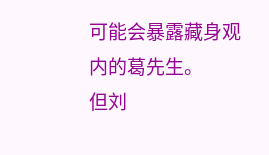可能会暴露藏身观内的葛先生。
但刘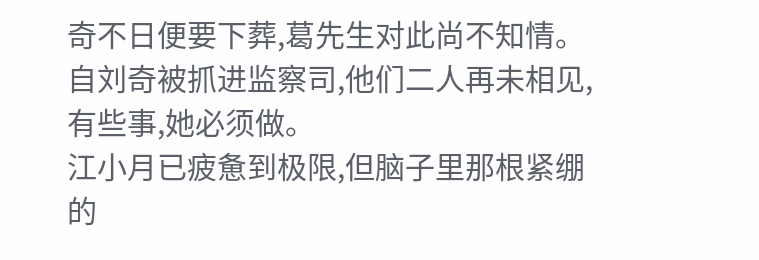奇不日便要下葬,葛先生对此尚不知情。
自刘奇被抓进监察司,他们二人再未相见,有些事,她必须做。
江小月已疲惫到极限,但脑子里那根紧绷的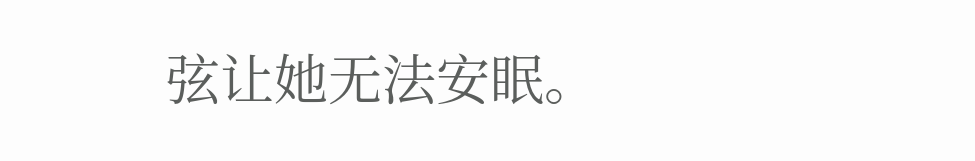弦让她无法安眠。